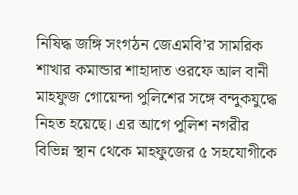নিষিদ্ধ জঙ্গি সংগঠন জেএমবি’র সামরিক শাখার কমান্ডার শাহাদাত ওরফে আল বানী মাহফুজ গোয়েন্দা পুলিশের সঙ্গে বন্দুকযুদ্ধে নিহত হয়েছে। এর আগে পুলিশ নগরীর বিভিন্ন স্থান থেকে মাহফুজের ৫ সহযোগীকে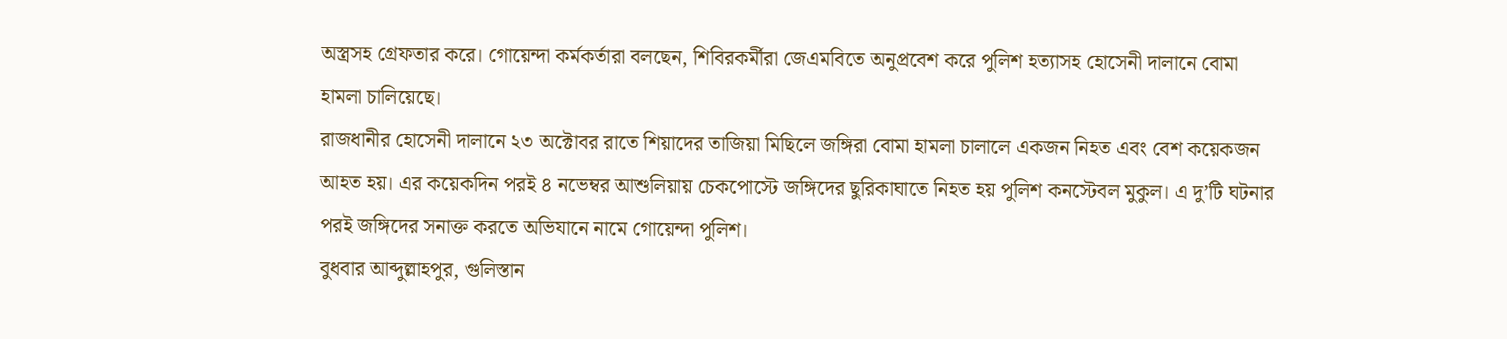অস্ত্রসহ গ্রেফতার করে। গোয়েন্দা কর্মকর্তারা বলছেন, শিবিরকর্মীরা জেএমবিতে অনুপ্রবেশ করে পুলিশ হত্যাসহ হোসেনী দালানে বোমা হামলা চালিয়েছে।
রাজধানীর হোসেনী দালানে ২৩ অক্টোবর রাতে শিয়াদের তাজিয়া মিছিলে জঙ্গিরা বোমা হামলা চালালে একজন নিহত এবং বেশ কয়েকজন আহত হয়। এর কয়েকদিন পরই ৪ নভেম্বর আশুলিয়ায় চেকপোস্টে জঙ্গিদের ছুরিকাঘাতে নিহত হয় পুলিশ কনস্টেবল মুকুল। এ দু’টি ঘটনার পরই জঙ্গিদের সনাক্ত করতে অভিযানে নামে গোয়েন্দা পুলিশ।
বুধবার আব্দুল্লাহপুর, গুলিস্তান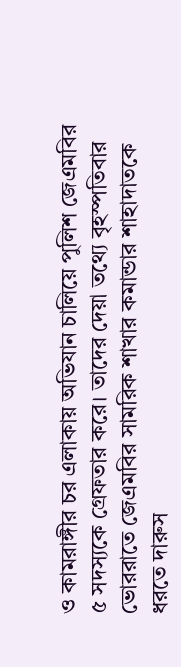ও কামরাঙ্গীর চর এলাকায় অভিযান চালিয়ে পুলিশ জেএমবির ৫ সদস্যকে গ্রেফতার করে। তাদের দেয়া তথ্যে বৃহস্পতিবার ভোররাতে জেএমবির সামরিক শাখার কমান্ডার শাহাদাতকে ধরতে দারুস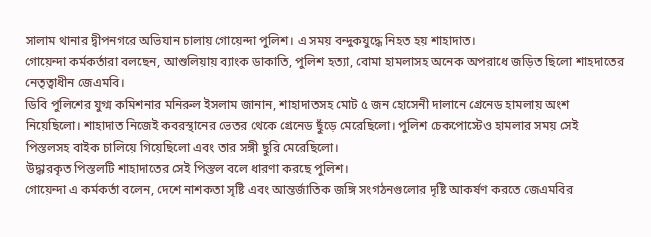সালাম থানার দ্বীপনগরে অভিযান চালায় গোয়েন্দা পুলিশ। এ সময় বন্দুকযুদ্ধে নিহত হয় শাহাদাত।
গোয়েন্দা কর্মকর্তারা বলছেন, আশুলিয়ায় ব্যাংক ডাকাতি, পুলিশ হত্যা, বোমা হামলাসহ অনেক অপরাধে জড়িত ছিলো শাহদাতের নেতৃত্বাধীন জেএমবি।
ডিবি পুলিশের যুগ্ম কমিশনার মনিরুল ইসলাম জানান, শাহাদাতসহ মোট ৫ জন হোসেনী দালানে গ্রেনেড হামলায় অংশ নিয়েছিলো। শাহাদাত নিজেই কবরস্থানের ভেতর থেকে গ্রেনেড ছুঁড়ে মেরেছিলো। পুলিশ চেকপোস্টেও হামলার সময় সেই পিস্তলসহ বাইক চালিয়ে গিয়েছিলো এবং তার সঙ্গী ছুরি মেরেছিলো।
উদ্ধারকৃত পিস্তলটি শাহাদাতের সেই পিস্তল বলে ধারণা করছে পুলিশ।
গোয়েন্দা এ কর্মকর্তা বলেন, দেশে নাশকতা সৃষ্টি এবং আন্তর্জাতিক জঙ্গি সংগঠনগুলোর দৃষ্টি আকর্ষণ করতে জেএমবির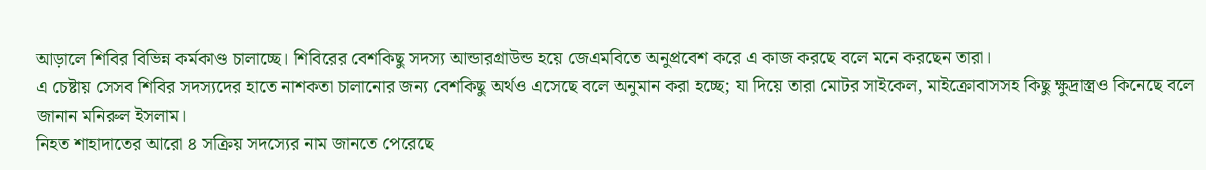আড়ালে শিবির বিভিন্ন কর্মকাণ্ড চালাচ্ছে। শিবিরের বেশকিছু সদস্য আন্ডারগ্রাউন্ড হয়ে জেএমবিতে অনুপ্রবেশ করে এ কাজ করছে বলে মনে করছেন তারা।
এ চেষ্টায় সেসব শিবির সদস্যদের হাতে নাশকতা চালানোর জন্য বেশকিছু অর্থও এসেছে বলে অনুমান করা হচ্ছে; যা দিয়ে তারা মোটর সাইকেল, মাইক্রোবাসসহ কিছু ক্ষুদ্রাস্ত্রও কিনেছে বলে জানান মনিরুল ইসলাম।
নিহত শাহাদাতের আরো ৪ সক্রিয় সদস্যের নাম জানতে পেরেছে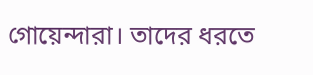গোয়েন্দারা। তাদের ধরতে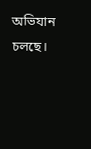অভিযান চলছে।